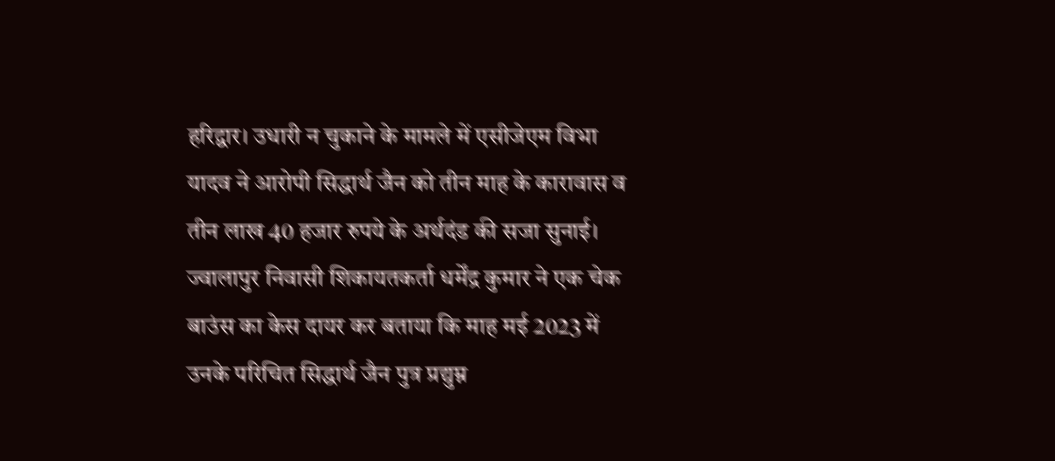हरिद्वार। उधारी न चुकाने के मामले में एसीजेएम विभा यादव ने आरोपी सिद्धार्थ जैन को तीन माह के कारावास व तीन लाख 40 हजार रुपये के अर्थदंड की सजा सुनाई।
ज्वालापुर निवासी शिकायतकर्ता धर्मेंद्र कुमार ने एक चेक बाउंस का केस दायर कर बताया कि माह मई 2023 में उनके परिचित सिद्धार्थ जैन पुत्र प्रद्युम्न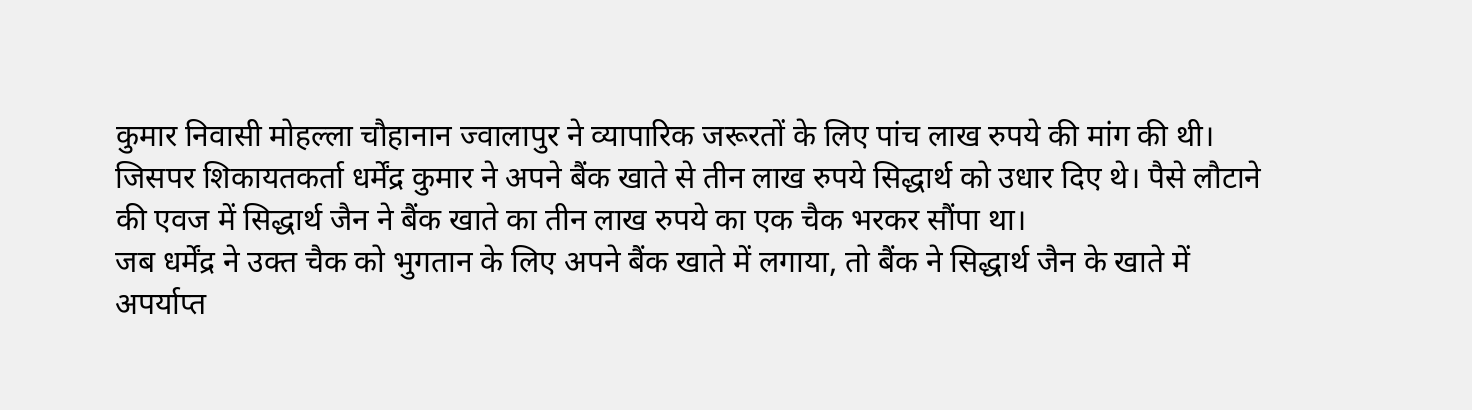कुमार निवासी मोहल्ला चौहानान ज्वालापुर ने व्यापारिक जरूरतों के लिए पांच लाख रुपये की मांग की थी।
जिसपर शिकायतकर्ता धर्मेंद्र कुमार ने अपने बैंक खाते से तीन लाख रुपये सिद्धार्थ को उधार दिए थे। पैसे लौटाने की एवज में सिद्धार्थ जैन ने बैंक खाते का तीन लाख रुपये का एक चैक भरकर सौंपा था।
जब धर्मेंद्र ने उक्त चैक को भुगतान के लिए अपने बैंक खाते में लगाया, तो बैंक ने सिद्धार्थ जैन के खाते में अपर्याप्त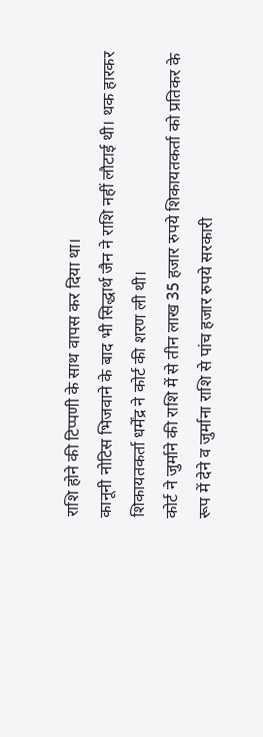राशि होने की टिप्पणी के साथ वापस कर दिया था।
कानूनी नोटिस भिजवाने के बाद भी सिद्धार्थ जैन ने राशि नहीं लौटाई थी। थक हारकर शिकायतकर्ता धर्मेंद्र ने कोर्ट की शरण ली थी।
कोर्ट ने जुर्माने की राशि में से तीन लाख 35 हजार रुपये शिकायतकर्ता को प्रतिकर के रूप में देने व जुर्माना राशि से पांच हजार रुपये सरकारी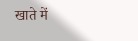खाते में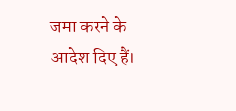जमा करने के आदेश दिए हैं।